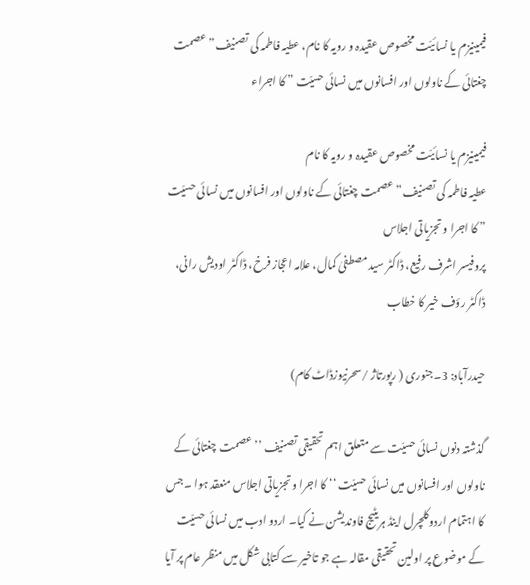فیمینیزم یا نسائیّت مخصوص عقیدہ و رویہ کا نام، عطیہ فاطمہ کی تصنیف” عصمت چغتائی کے ناولوں اور افسانوں میں نسائی حسیّت ” کا اجراء

فیمینیزم یا نسائیّت مخصوص عقیدہ و رویہ کا نام
عطیہ فاطمہ کی تصنیف” عصمت چغتائی کے ناولوں اور افسانوں میں نسائی حسیّت ” کا اجرا و تجزیاتی اجلاس
پروفیسر اشرف رفیع، ڈاکٹر سید مصطفیٰ کمال، علامہ اعجاز فرخ، ڈاکٹر اودیش رانی، ڈاکٹر رؤف خیر کا خطاب

حیدرآباد: 3۔جنوری ( رپورتاژ /سحرنیوزڈاٹ کام)

گذشتہ دنوں نسائی حسیّت سے متعلق اہم تحقیقی تصنیف ’’ عصمت چغتائی کے ناولوں اور افسانوں میں نسائی حسیّت ‘‘ کا اجرا و تجزیاتی اجلاس منعقد ہوا ۔جس کا اہتمام اردوکلچرل اینڈ ہریٹیج فاوندیشن نے کیا۔ اردو ادب میں نسائی حسیّت کے موضوع پر اولین تحقیقی مقالہ ہے جو تاخیر سے کتابی شکل میں منظر عام پر آیا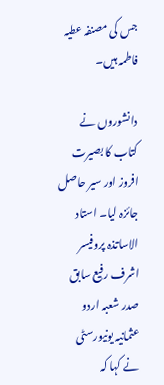جس کی مصنفہ عطیہ فاطمہ ہیں۔

دانشوروں نے کتاب کا بصیرت افروز اور سیر حاصل جائزہ لیا۔ استاد الاساتذہ پروفیسر اشرف رفیع سابق صدر شعبہ اردو عثمانیہ یونیورسٹی نے کہا کہ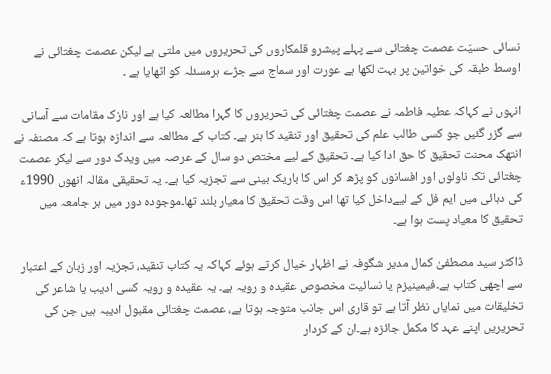نسائی حسیّت عصمت چغتائی سے پہلے پیشرو قلمکاروں کی تحریروں میں ملتی ہے لیکن عصمت چغتائی نے اوسط طبقہ کی خواتین پر بہت لکھا ہے عورت اور سماج سے جڑے ہرمسئلہ کو اٹھایا ہے ۔

انہوں نے کہاکہ عطیہ فاطمہ نے عصمت چغتائی کی تحریروں کا گہرا مطالعہ کیا ہے اور نازک مقامات سے آسانی سے گزر گئیں جو کسی طالب علم کی تحقیق اور تنقید کا ہنر ہے۔ کتاب کے مطالعہ سے اندازہ ہوتا ہے کہ مصنفہ نے انتھک محنت تحقیق کا حق ادا کیا ہے۔ تحقیق کے لیے مختص دو سال کے عرصہ میں ویدک دور سے لیکر عصمت چغتائی تک ناولوں اور افسانوں کو پڑھ کر اس کا باریک بینی سے تجزیہ کیا ہے۔ یہ تحقیقی مقالہ انھوں 1990ء کی دہائی میں ایم فل کے لیےداخل کیا تھا اس وقت تحقیق کا معیار بلند تھا۔موجودہ دور میں ہر جامعہ میں تحقیق کا معیاد پست ہوا ہے۔

ڈاکٹر سید مصطفیٰ کمال مدیر شگوفہ نے اظہار خیال کرتے ہوئے کہاکہ یہ کتاب تنقید، تجزیہ اور زبان کے اعتبار سے اچھی کتاب ہے۔فیمینیزم یا نسائیت مخصوص عقیدہ و رویہ ہے۔ یہ عقیدہ و رویہ کسی ادیب یا شاعر کی تخلیقات میں نمایاں نظر آتا ہے تو قاری اس جانب متوجہ ہوتا ہے، عصمت چغتائی مقبول ادیبہ ہیں جن کی تحریریں اپنے عہد کا مکمل جائزہ ہے۔ان کے کردار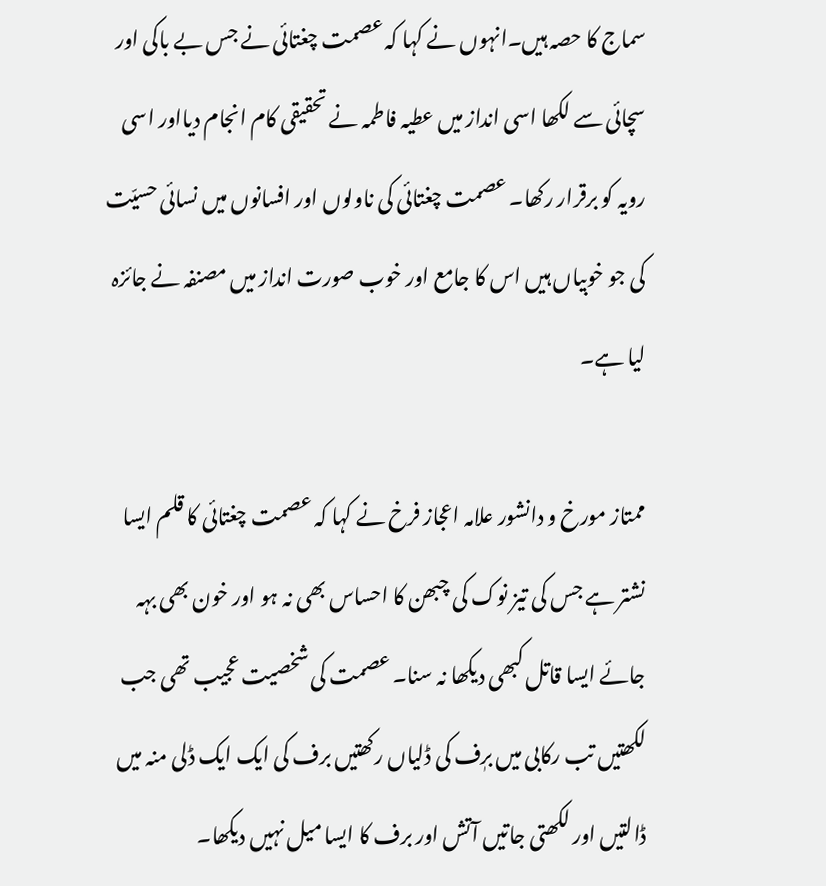سماج کا حصہ ہیں۔انہوں نے کہا کہ عصمت چغتائی نے جس بے باکی اور سچائی سے لکھا اسی انداز میں عطیہ فاطمہ نے تحقیقی کام انجام دیااور اسی رویہ کو برقرار رکھا۔ عصمت چغتائی کی ناولوں اور افسانوں میں نسائی حسیّت کی جو خوبیاں ہیں اس کا جامع اور خوب صورت انداز میں مصنفہ نے جائزہ لیا ہے۔

ممتاز مورخ و دانشور علامہ اعجاز فرخ نے کہا کہ عصمت چغتائی کا قلم ایسا نشتر ہے جس کی تیز نوک کی چبھن کا احساس بھی نہ ہو اور خون بھی بہہ جائے ایسا قاتل کبھی دیکھا نہ سنا۔ عصمت کی شخصیت عجیب تھی جب لکھتیں تب رکابی میں برٖف کی ڈلیاں رکھتیں برف کی ایک ایک ڈلی منہ میں ڈالتیں اور لکھتی جاتیں آتش اور برف کا ایسا میل نہیں دیکھا۔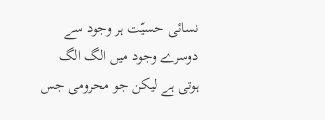نسائی حسیّت ہر وجود سے دوسرے وجود میں الگ الگ ہوتی ہے لیکن جو محرومی جس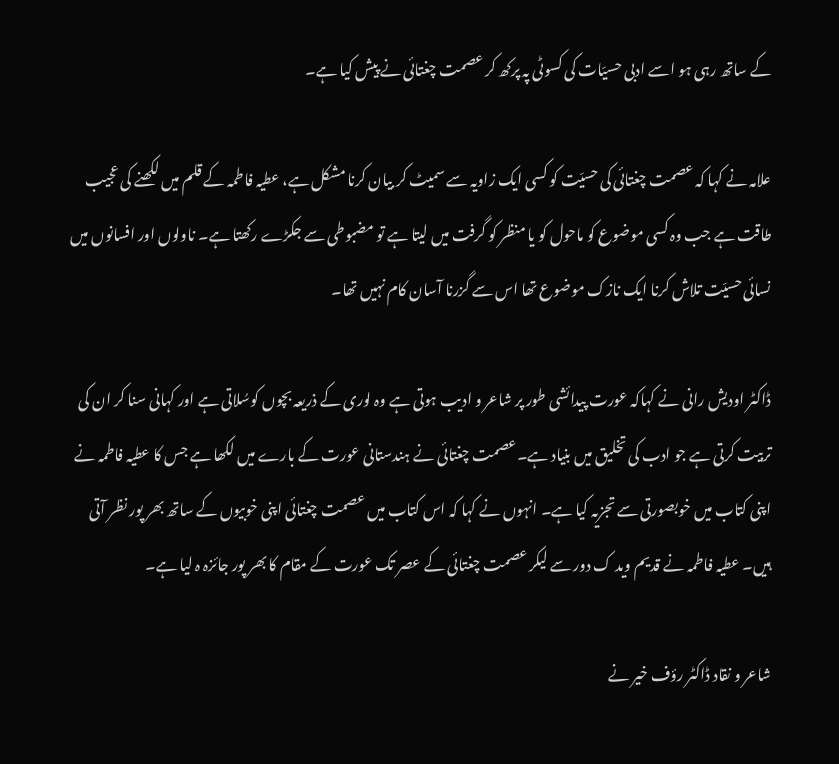کے ساتھ رہی ہو اسے ادبی حسیّات کی کسوٹی پہ پرکھ کر عصمت چغتائی نے پیش کیا ہے۔

علامہ نے کہا کہ عصمت چغتائی کی حسیّت کو کسی ایک زاویہ سے سمیٹ کر بیان کرنا مشکل ہے، عطیہ فاطمہ کے قلم میں لکھنے کی عجیب طاقت ہے جب وہ کسی موضوع کو ماحول کو یا منظر کو گرفت میں لیتا ہے تو مضبوطی سے جکڑے رکھتا ہے۔ ناولوں اور افسانوں میں نسائی حسیّت تلاش کرنا ایک نازک موضوع تھا اس سے گزرنا آسان کام نہیں تھا۔

ڈاکٹر اودیش رانی نے کہاکہ عورت پیدائشی طور پر شاعر و ادیب ہوتی ہے وہ لوری کے ذریعہ بچوں کوسُلاتی ہے اور کہانی سنا کر ان کی تربیت کرتی ہے جو ادب کی تخلیق میں بنیاد ہے۔عصمت چغتائی نے ہندستانی عورت کے بارے میں لکھا ہے جس کا عطیہ فاطمہ نے اپنی کتاب میں خوبصورتی سے تجزیہ کیا ہے۔ انہوں نے کہا کہ اس کتاب میں عصمت چغتائی اپنی خوبیوں کے ساتھ بھر پور نظر آتی ہیں۔ عطیہ فاطمہ نے قدیم وید ک دور سے لیکر عصمت چغتائی کے عصر تک عورت کے مقام کا بھر پور جائزہ ہ لیا ہے۔

شاعر و نقاد ڈاکٹر رؤف خیر نے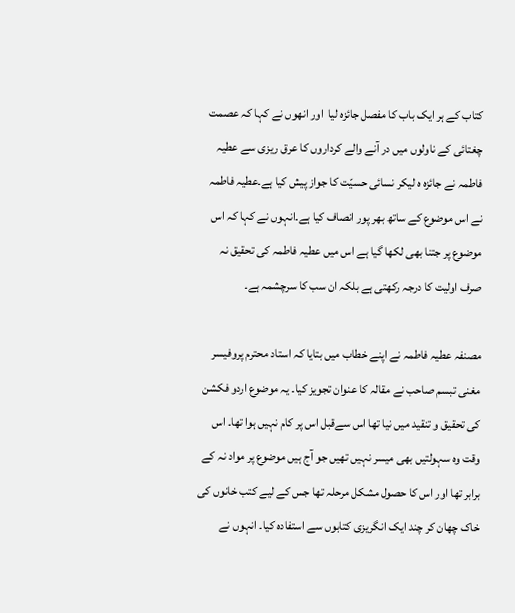کتاب کے ہر ایک باب کا مفصل جائزہ لیا  اور انھوں نے کہا کہ عصمت چغتائی کے ناولوں میں در آنے والے کرداروں کا عرق ریزی سے عطیہ فاطمہ نے جائزہ ہ لیکر نسائی حسیّت کا جواز پیش کیا ہے۔عطیہ فاطمہ نے اس موضوع کے ساتھ بھر پور انصاف کیا ہے۔انہوں نے کہا کہ اس موضوع پر جتنا بھی لکھا گیا ہے اس میں عطیہ فاطمہ کی تحقیق نہ صرف اولیت کا درجہ رکھتی ہے بلکہ ان سب کا سرچشمہ ہے۔

مصنفہ عطیہ فاطمہ نے اپنے خطاب میں بتایا کہ استاد محترم پروفیسر مغنی تبسم صاحب نے مقالہ کا عنوان تجویز کیا۔ یہ موضوع اردو فکشن کی تحقیق و تنقید میں نیا تھا اس سےقبل اس پر کام نہیں ہوا تھا۔ اس وقت وہ سہولتیں بھی میسر نہیں تھیں جو آج ہیں موضوع پر مواد نہ کے برابر تھا اور اس کا حصول مشکل مرحلہ تھا جس کے لیے کتب خانوں کی خاک چھان کر چند ایک انگریزی کتابوں سے استفادہ کیا۔ انہوں نے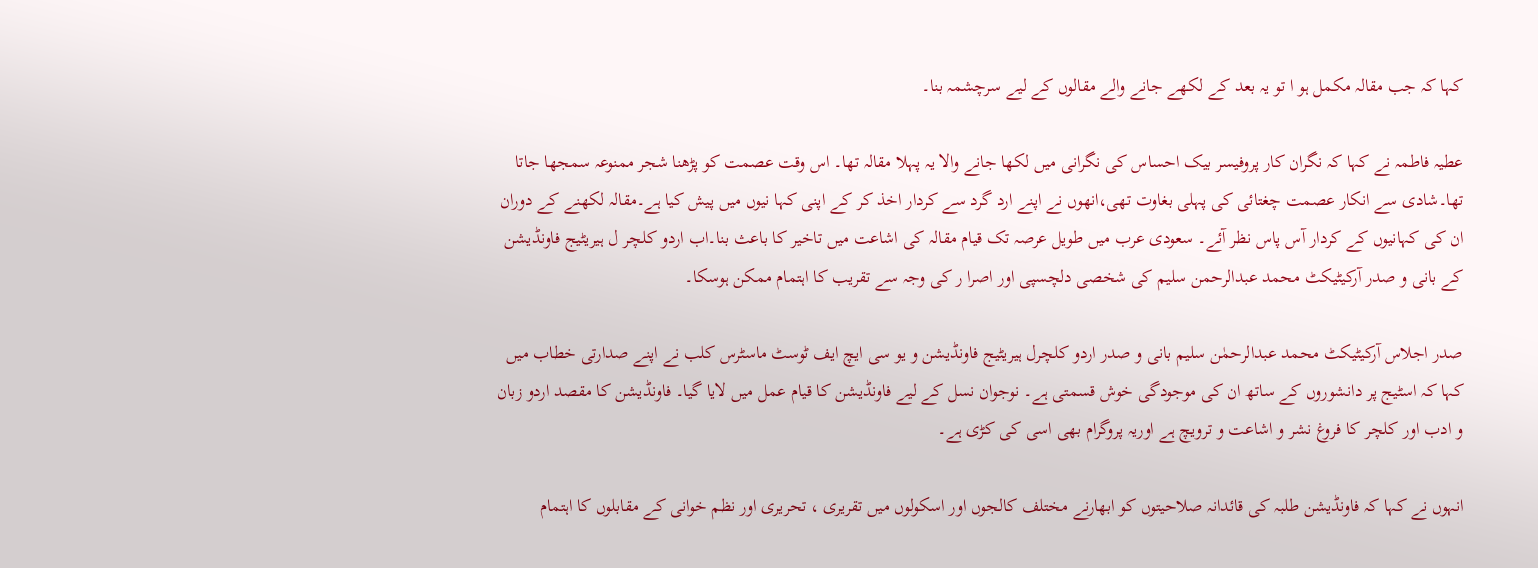کہا کہ جب مقالہ مکمل ہو ا تو یہ بعد کے لکھے جانے والے مقالوں کے لیے سرچشمہ بنا۔

عطیہ فاطمہ نے کہا کہ نگران کار پروفیسر بیک احساس کی نگرانی میں لکھا جانے والا یہ پہلا مقالہ تھا۔ اس وقت عصمت کو پڑھنا شجر ممنوعہ سمجھا جاتا تھا۔شادی سے انکار عصمت چغتائی کی پہلی بغاوت تھی،انھوں نے اپنے ارد گرد سے کردار اخذ کر کے اپنی کہا نیوں میں پیش کیا ہے۔مقالہ لکھنے کے دوران ان کی کہانیوں کے کردار آس پاس نظر آئے۔ سعودی عرب میں طویل عرصہ تک قیام مقالہ کی اشاعت میں تاخیر کا باعث بنا۔اب اردو کلچر ل ہیریٹیج فاونڈیشن کے بانی و صدر آرکیٹیکٹ محمد عبدالرحمن سلیم کی شخصی دلچسپی اور اصرا ر کی وجہ سے تقریب کا اہتمام ممکن ہوسکا۔

صدر اجلاس آرکیٹیکٹ محمد عبدالرحمٰن سلیم بانی و صدر اردو کلچرل ہیریٹیج فاونڈیشن و یو سی ایچ ایف ٹوسٹ ماسٹرس کلب نے اپنے صدارتی خطاب میں کہا کہ اسٹیج پر دانشوروں کے ساتھ ان کی موجودگی خوش قسمتی ہے۔ نوجوان نسل کے لیے فاونڈیشن کا قیام عمل میں لایا گیا۔ فاونڈیشن کا مقصد اردو زبان و ادب اور کلچر کا فروغ نشر و اشاعت و ترویچ ہے اوریہ پروگرام بھی اسی کی کڑی ہے۔

انہوں نے کہا کہ فاونڈیشن طلبہ کی قائدانہ صلاحیتوں کو ابھارنے مختلف کالجوں اور اسکولوں میں تقریری ، تحریری اور نظم خوانی کے مقابلوں کا اہتمام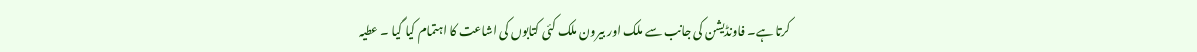کرتا ہے۔ فاونڈیشن کی جانب سے ملک اور بیرون ملک کئی کتابوں کی اشاعت کا اہتمام کیا گیا ۔ عطیہ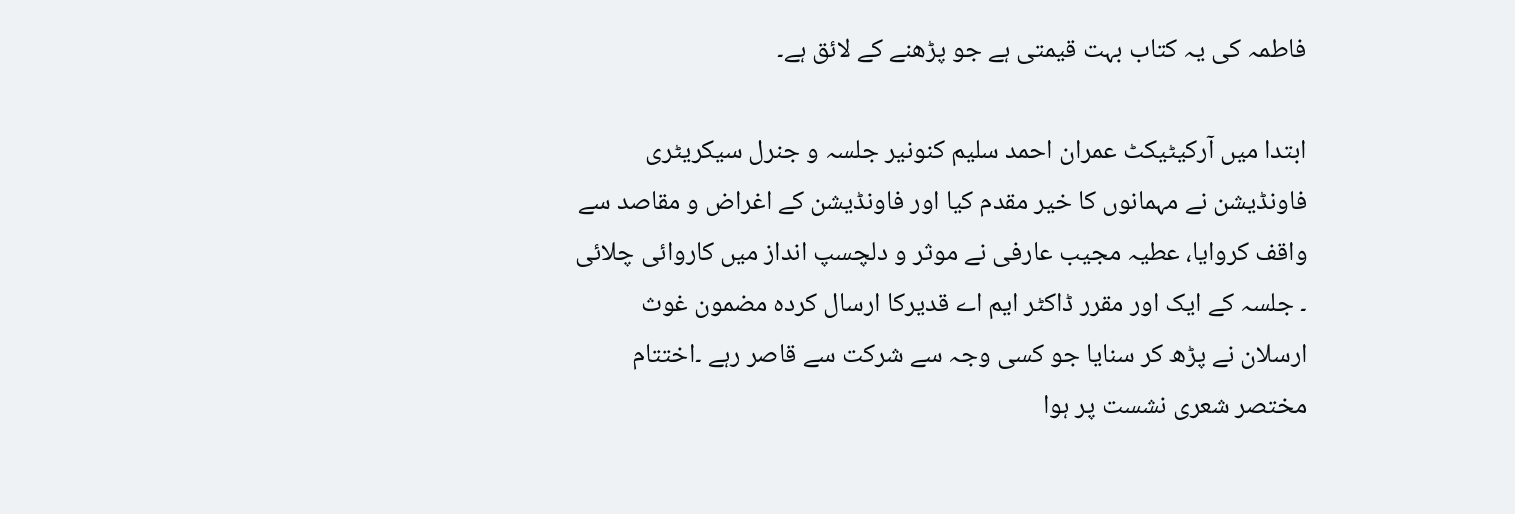فاطمہ کی یہ کتاب بہت قیمتی ہے جو پڑھنے کے لائق ہے۔

ابتدا میں آرکیٹیکٹ عمران احمد سلیم کنونیر جلسہ و جنرل سیکریٹری فاونڈیشن نے مہمانوں کا خیر مقدم کیا اور فاونڈیشن کے اغراض و مقاصد سے واقف کروایا، عطیہ مجیب عارفی نے موثر و دلچسپ انداز میں کاروائی چلائی ۔ جلسہ کے ایک اور مقرر ڈاکٹر ایم اے قدیرکا ارسال کردہ مضمون غوث ارسلان نے پڑھ کر سنایا جو کسی وجہ سے شرکت سے قاصر رہے ۔اختتام مختصر شعری نشست پر ہوا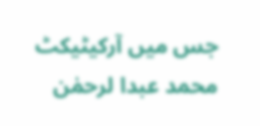جس میں آرکیٹیکٹ محمد عبدا لرحمٰن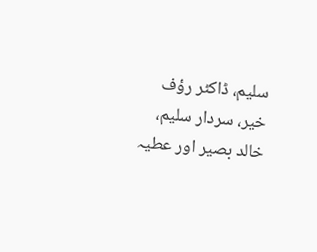سلیم، ڈاکٹر رؤف خیر، سردار سلیم، خالد بصیر اور عطیہ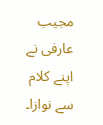مجیب عارفی نے اپنے کلام سے نوازا۔